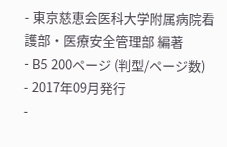- 東京慈恵会医科大学附属病院看護部・医療安全管理部 編著
- B5 200ページ (判型/ページ数)
- 2017年09月発行
-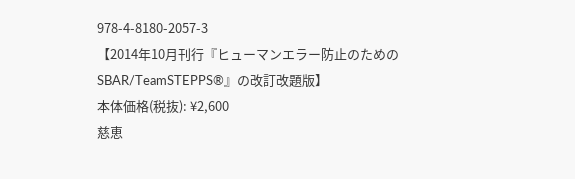978-4-8180-2057-3
【2014年10月刊行『ヒューマンエラー防止のためのSBAR/TeamSTEPPS®』の改訂改題版】
本体価格(税抜): ¥2,600
慈恵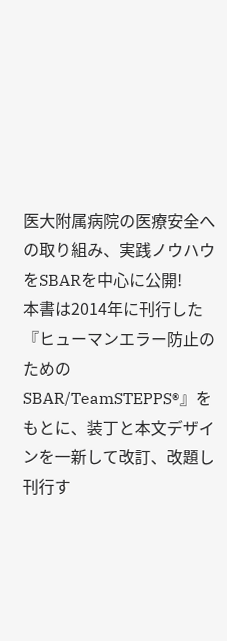医大附属病院の医療安全への取り組み、実践ノウハウをSBARを中心に公開!
本書は2014年に刊行した『ヒューマンエラー防止のためのSBAR/TeamSTEPPS®』をもとに、装丁と本文デザインを一新して改訂、改題し刊行す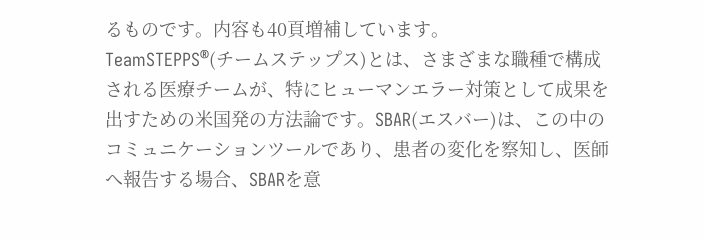るものです。内容も40頁増補しています。
TeamSTEPPS®(チームステップス)とは、さまざまな職種で構成される医療チームが、特にヒューマンエラー対策として成果を出すための米国発の方法論です。SBAR(エスバー)は、この中のコミュニケーションツールであり、患者の変化を察知し、医師へ報告する場合、SBARを意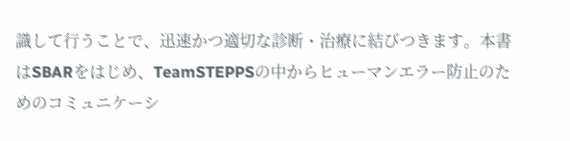識して行うことで、迅速かつ適切な診断・治療に結びつきます。本書はSBARをはじめ、TeamSTEPPSの中からヒューマンエラー防止のためのコミュニケーシ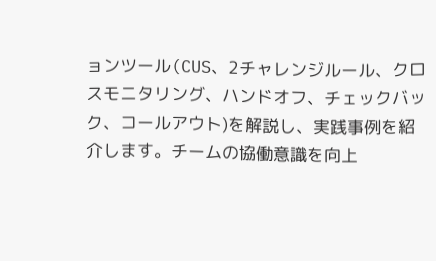ョンツール(CUS、2チャレンジルール、クロスモニタリング、ハンドオフ、チェックバック、コールアウト)を解説し、実践事例を紹介します。チームの協働意識を向上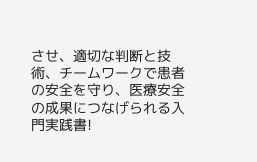させ、適切な判断と技術、チームワークで患者の安全を守り、医療安全の成果につなげられる入門実践書!